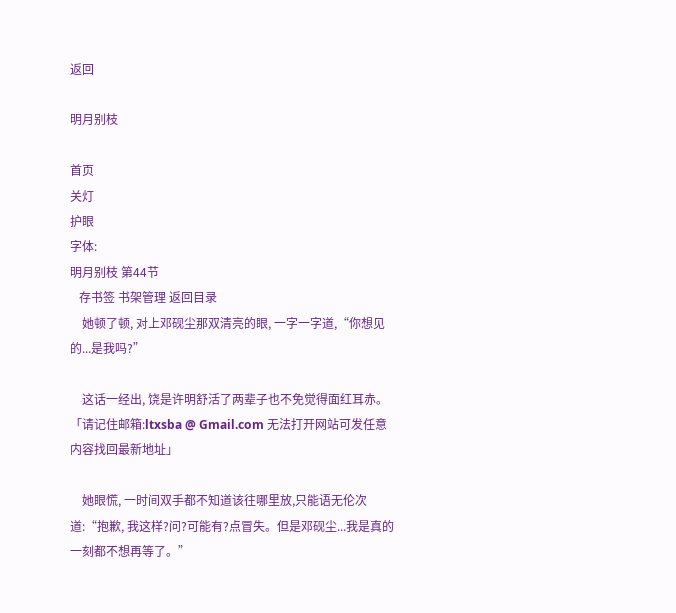返回

明月别枝

首页
关灯
护眼
字体:
明月别枝 第44节
   存书签 书架管理 返回目录
    她顿了顿, 对上邓砚尘那双清亮的眼, 一字一字道,“你想见的...是我吗?”

    这话一经出, 饶是许明舒活了两辈子也不免觉得面红耳赤。「请记住邮箱:ltxsba @ Gmail.com 无法打开网站可发任意内容找回最新地址」

    她眼慌, 一时间双手都不知道该往哪里放,只能语无伦次道:“抱歉, 我这样?问?可能有?点冒失。但是邓砚尘...我是真的一刻都不想再等了。”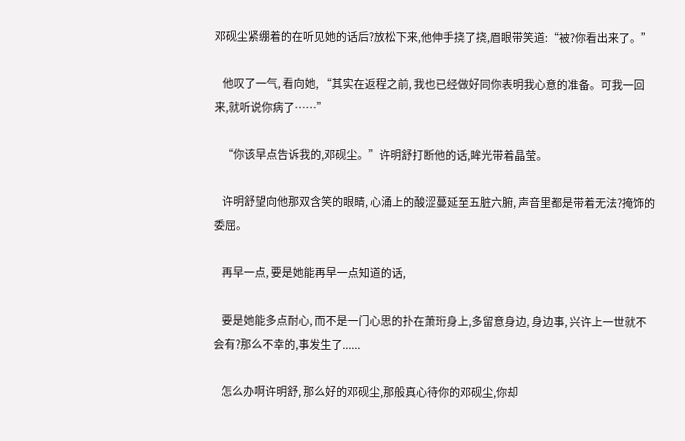邓砚尘紧绷着的在听见她的话后?放松下来,他伸手挠了挠,眉眼带笑道:“被?你看出来了。”

    他叹了一气, 看向她, “其实在返程之前, 我也已经做好同你表明我心意的准备。可我一回来,就听说你病了……”

    “你该早点告诉我的,邓砚尘。”许明舒打断他的话,眸光带着晶莹。

    许明舒望向他那双含笑的眼睛, 心涌上的酸涩蔓延至五脏六腑, 声音里都是带着无法?掩饰的委屈。

    再早一点, 要是她能再早一点知道的话,

    要是她能多点耐心, 而不是一门心思的扑在萧珩身上,多留意身边, 身边事, 兴许上一世就不会有?那么不幸的,事发生了......

    怎么办啊许明舒, 那么好的邓砚尘,那般真心待你的邓砚尘,你却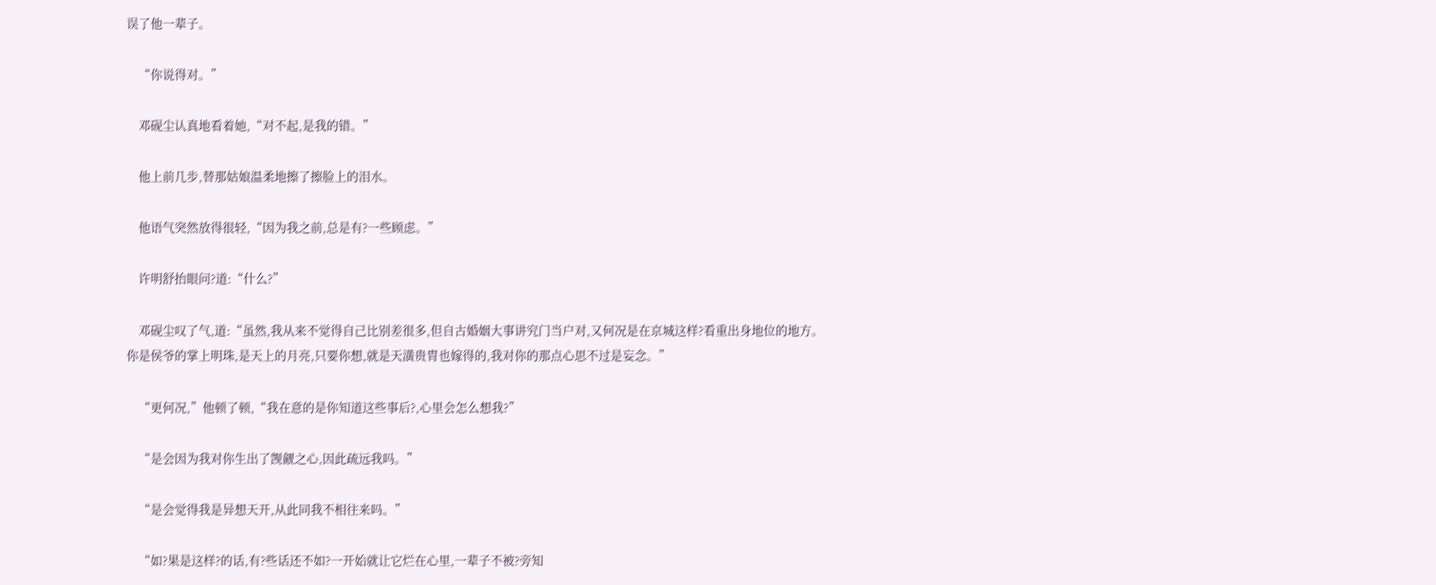误了他一辈子。

    “你说得对。”

    邓砚尘认真地看着她,“对不起,是我的错。”

    他上前几步,替那姑娘温柔地擦了擦脸上的泪水。

    他语气突然放得很轻,“因为我之前,总是有?一些顾虑。”

    许明舒抬眼问?道:“什么?”

    邓砚尘叹了气,道:“虽然,我从来不觉得自己比别差很多,但自古婚姻大事讲究门当户对,又何况是在京城这样?看重出身地位的地方。你是侯爷的掌上明珠,是天上的月亮,只要你想,就是天潢贵胄也嫁得的,我对你的那点心思不过是妄念。”

    “更何况,”他顿了顿,“我在意的是你知道这些事后?,心里会怎么想我?”

    “是会因为我对你生出了觊觎之心,因此疏远我吗。”

    “是会觉得我是异想天开,从此同我不相往来吗。”

    “如?果是这样?的话,有?些话还不如?一开始就让它烂在心里,一辈子不被?旁知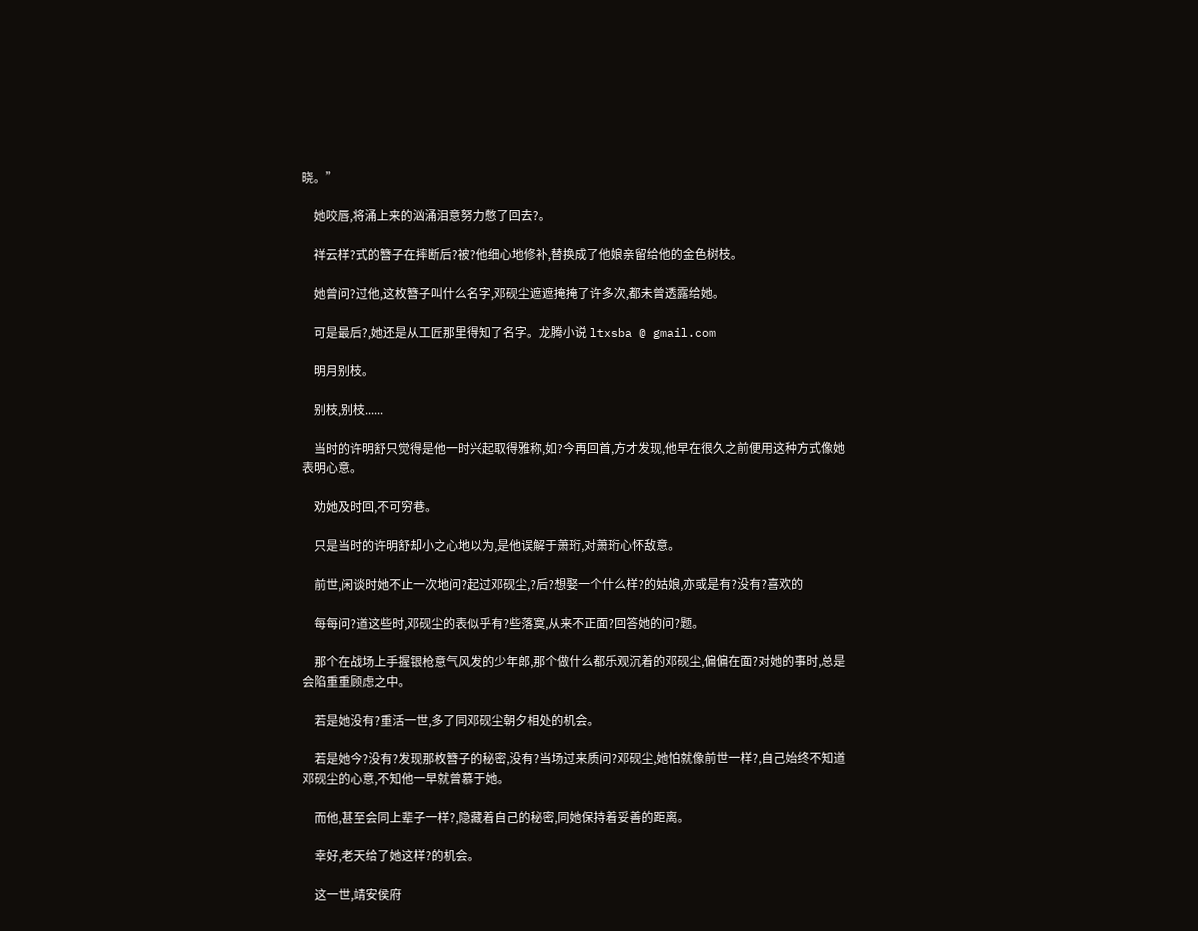晓。”

    她咬唇,将涌上来的汹涌泪意努力憋了回去?。

    祥云样?式的簪子在摔断后?被?他细心地修补,替换成了他娘亲留给他的金色树枝。

    她曾问?过他,这枚簪子叫什么名字,邓砚尘遮遮掩掩了许多次,都未曾透露给她。

    可是最后?,她还是从工匠那里得知了名字。龙腾小说 ltxsba @ gmail.com

    明月别枝。

    别枝,别枝......

    当时的许明舒只觉得是他一时兴起取得雅称,如?今再回首,方才发现,他早在很久之前便用这种方式像她表明心意。

    劝她及时回,不可穷巷。

    只是当时的许明舒却小之心地以为,是他误解于萧珩,对萧珩心怀敌意。

    前世,闲谈时她不止一次地问?起过邓砚尘,?后?想娶一个什么样?的姑娘,亦或是有?没有?喜欢的

    每每问?道这些时,邓砚尘的表似乎有?些落寞,从来不正面?回答她的问?题。

    那个在战场上手握银枪意气风发的少年郎,那个做什么都乐观沉着的邓砚尘,偏偏在面?对她的事时,总是会陷重重顾虑之中。

    若是她没有?重活一世,多了同邓砚尘朝夕相处的机会。

    若是她今?没有?发现那枚簪子的秘密,没有?当场过来质问?邓砚尘,她怕就像前世一样?,自己始终不知道邓砚尘的心意,不知他一早就曾慕于她。

    而他,甚至会同上辈子一样?,隐藏着自己的秘密,同她保持着妥善的距离。

    幸好,老天给了她这样?的机会。

    这一世,靖安侯府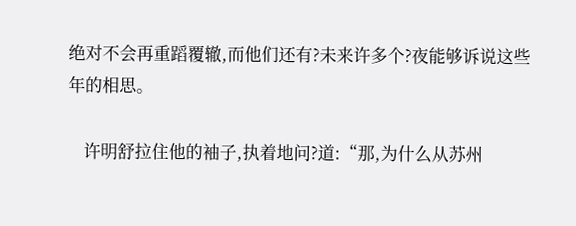绝对不会再重蹈覆辙,而他们还有?未来许多个?夜能够诉说这些年的相思。

    许明舒拉住他的袖子,执着地问?道:“那,为什么从苏州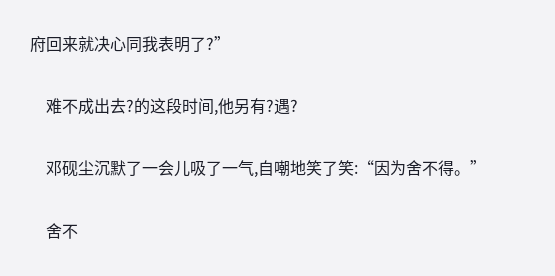府回来就决心同我表明了?”

    难不成出去?的这段时间,他另有?遇?

    邓砚尘沉默了一会儿吸了一气,自嘲地笑了笑:“因为舍不得。”

    舍不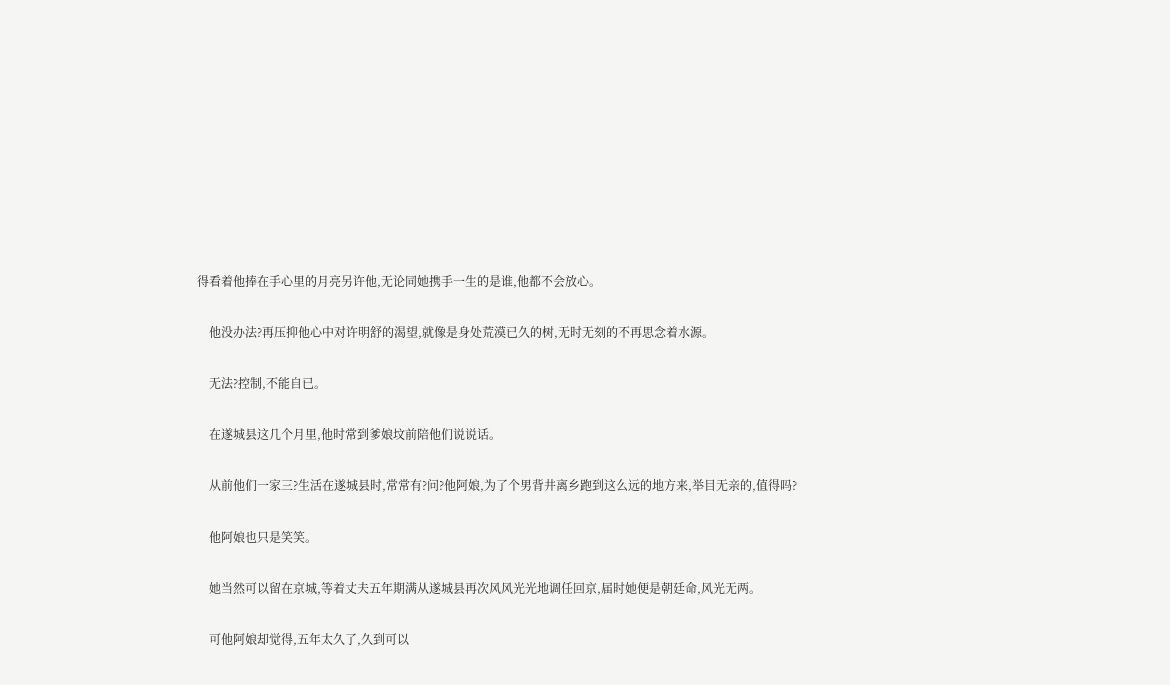得看着他捧在手心里的月亮另许他,无论同她携手一生的是谁,他都不会放心。

    他没办法?再压抑他心中对许明舒的渴望,就像是身处荒漠已久的树,无时无刻的不再思念着水源。

    无法?控制,不能自已。

    在遂城县这几个月里,他时常到爹娘坟前陪他们说说话。

    从前他们一家三?生活在遂城县时,常常有?问?他阿娘,为了个男背井离乡跑到这么远的地方来,举目无亲的,值得吗?

    他阿娘也只是笑笑。

    她当然可以留在京城,等着丈夫五年期满从遂城县再次风风光光地调任回京,届时她便是朝廷命,风光无两。

    可他阿娘却觉得,五年太久了,久到可以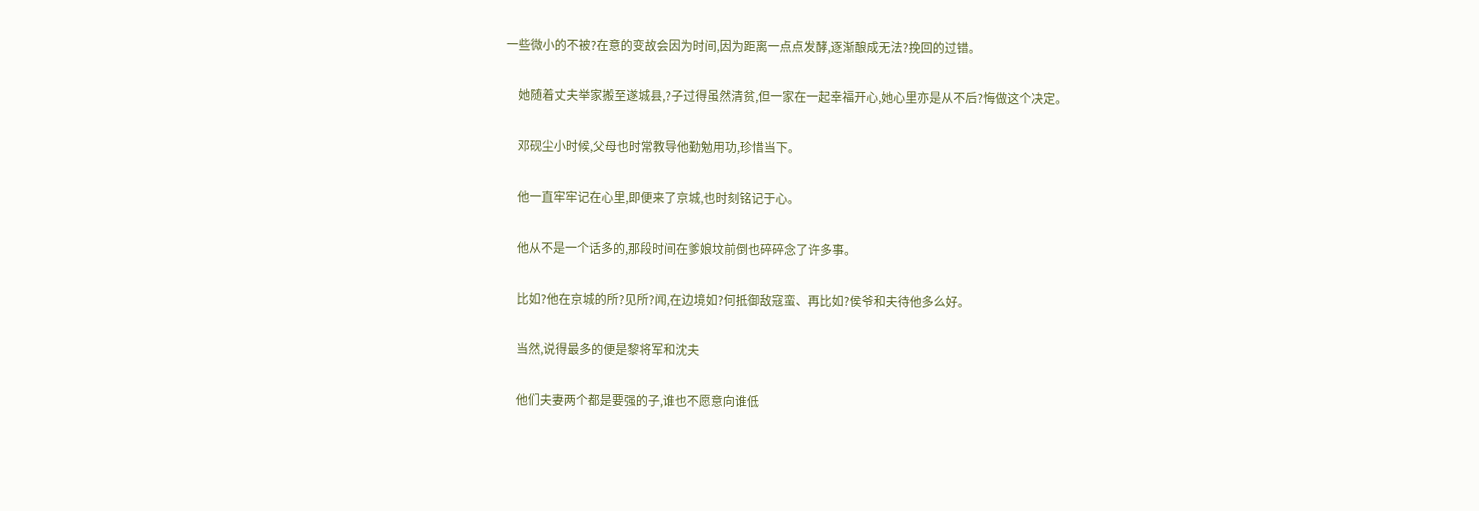一些微小的不被?在意的变故会因为时间,因为距离一点点发酵,逐渐酿成无法?挽回的过错。

    她随着丈夫举家搬至遂城县,?子过得虽然清贫,但一家在一起幸福开心,她心里亦是从不后?悔做这个决定。

    邓砚尘小时候,父母也时常教导他勤勉用功,珍惜当下。

    他一直牢牢记在心里,即便来了京城,也时刻铭记于心。

    他从不是一个话多的,那段时间在爹娘坟前倒也碎碎念了许多事。

    比如?他在京城的所?见所?闻,在边境如?何抵御敌寇蛮、再比如?侯爷和夫待他多么好。

    当然,说得最多的便是黎将军和沈夫

    他们夫妻两个都是要强的子,谁也不愿意向谁低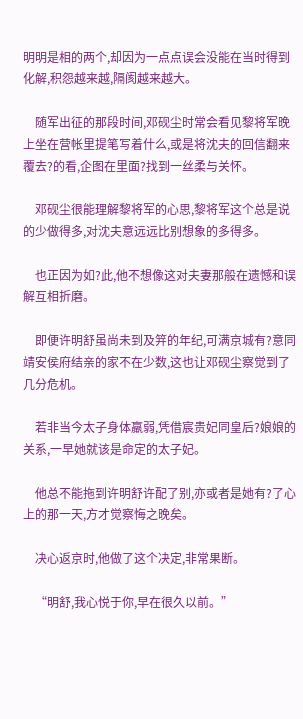明明是相的两个,却因为一点点误会没能在当时得到化解,积怨越来越,隔阂越来越大。

    随军出征的那段时间,邓砚尘时常会看见黎将军晚上坐在营帐里提笔写着什么,或是将沈夫的回信翻来覆去?的看,企图在里面?找到一丝柔与关怀。

    邓砚尘很能理解黎将军的心思,黎将军这个总是说的少做得多,对沈夫意远远比别想象的多得多。

    也正因为如?此,他不想像这对夫妻那般在遗憾和误解互相折磨。

    即便许明舒虽尚未到及笄的年纪,可满京城有?意同靖安侯府结亲的家不在少数,这也让邓砚尘察觉到了几分危机。

    若非当今太子身体羸弱,凭借宸贵妃同皇后?娘娘的关系,一早她就该是命定的太子妃。

    他总不能拖到许明舒许配了别,亦或者是她有?了心上的那一天,方才觉察悔之晚矣。

    决心返京时,他做了这个决定,非常果断。

    “明舒,我心悦于你,早在很久以前。”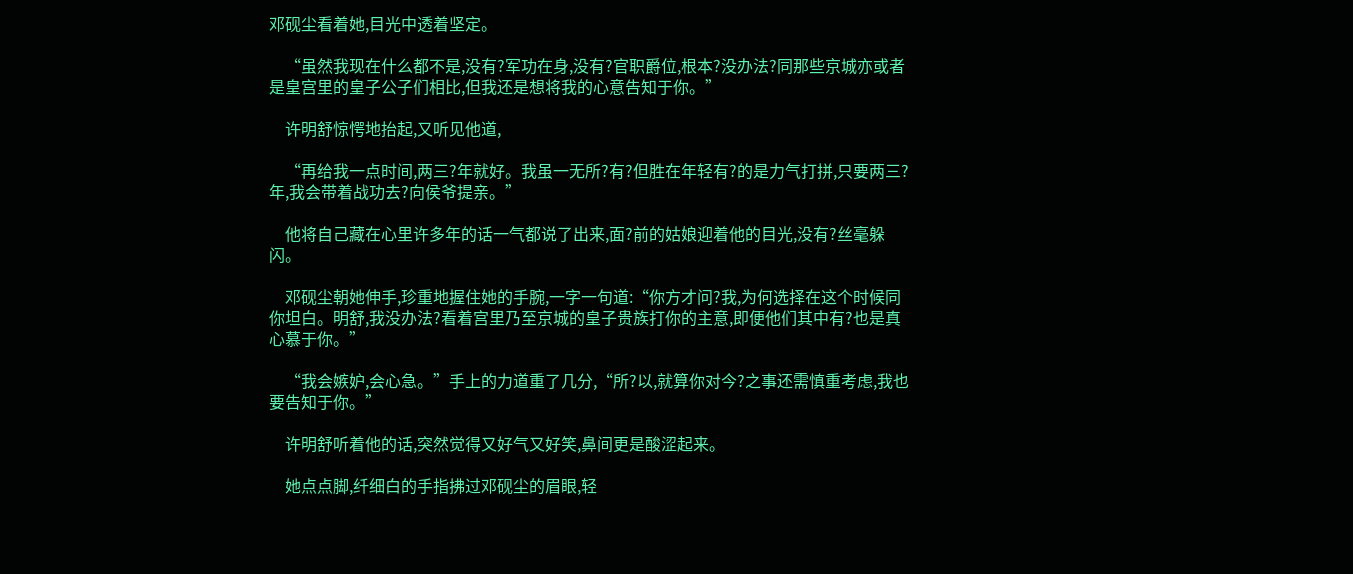邓砚尘看着她,目光中透着坚定。

    “虽然我现在什么都不是,没有?军功在身,没有?官职爵位,根本?没办法?同那些京城亦或者是皇宫里的皇子公子们相比,但我还是想将我的心意告知于你。”

    许明舒惊愕地抬起,又听见他道,

    “再给我一点时间,两三?年就好。我虽一无所?有?但胜在年轻有?的是力气打拼,只要两三?年,我会带着战功去?向侯爷提亲。”

    他将自己藏在心里许多年的话一气都说了出来,面?前的姑娘迎着他的目光,没有?丝毫躲闪。

    邓砚尘朝她伸手,珍重地握住她的手腕,一字一句道:“你方才问?我,为何选择在这个时候同你坦白。明舒,我没办法?看着宫里乃至京城的皇子贵族打你的主意,即便他们其中有?也是真心慕于你。”

    “我会嫉妒,会心急。”手上的力道重了几分,“所?以,就算你对今?之事还需慎重考虑,我也要告知于你。”

    许明舒听着他的话,突然觉得又好气又好笑,鼻间更是酸涩起来。

    她点点脚,纤细白的手指拂过邓砚尘的眉眼,轻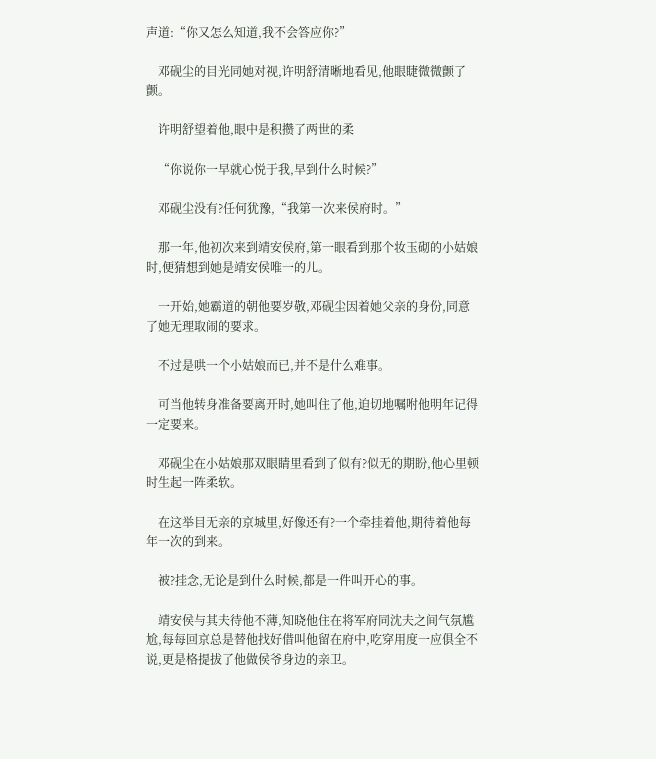声道:“你又怎么知道,我不会答应你?”

    邓砚尘的目光同她对视,许明舒清晰地看见,他眼睫微微颤了颤。

    许明舒望着他,眼中是积攒了两世的柔

    “你说你一早就心悦于我,早到什么时候?”

    邓砚尘没有?任何犹豫,“我第一次来侯府时。”

    那一年,他初次来到靖安侯府,第一眼看到那个妆玉砌的小姑娘时,便猜想到她是靖安侯唯一的儿。

    一开始,她霸道的朝他要岁敬,邓砚尘因着她父亲的身份,同意了她无理取闹的要求。

    不过是哄一个小姑娘而已,并不是什么难事。

    可当他转身准备要离开时,她叫住了他,迫切地嘱咐他明年记得一定要来。

    邓砚尘在小姑娘那双眼睛里看到了似有?似无的期盼,他心里顿时生起一阵柔软。

    在这举目无亲的京城里,好像还有?一个牵挂着他,期待着他每年一次的到来。

    被?挂念,无论是到什么时候,都是一件叫开心的事。

    靖安侯与其夫待他不薄,知晓他住在将军府同沈夫之间气氛尴尬,每每回京总是替他找好借叫他留在府中,吃穿用度一应俱全不说,更是格提拔了他做侯爷身边的亲卫。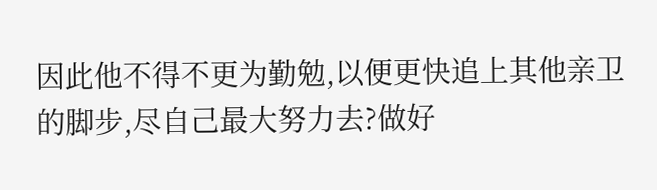因此他不得不更为勤勉,以便更快追上其他亲卫的脚步,尽自己最大努力去?做好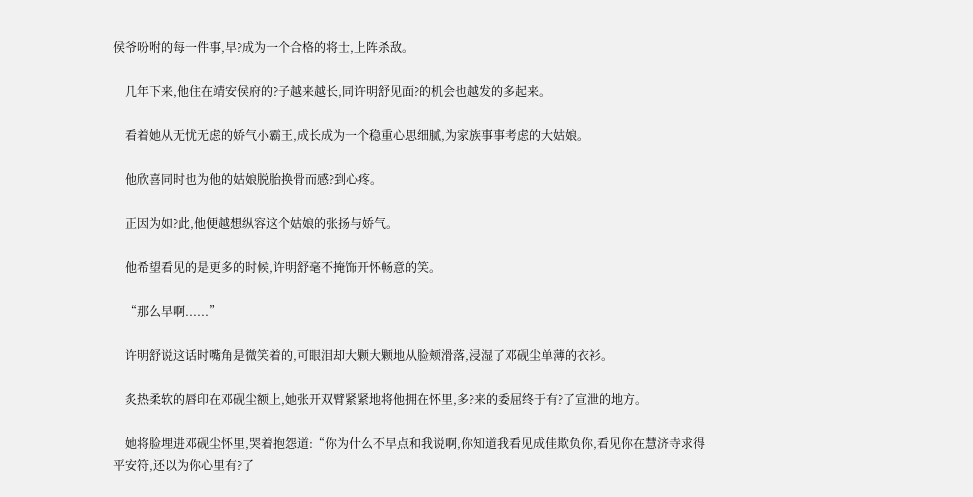侯爷吩咐的每一件事,早?成为一个合格的将士,上阵杀敌。

    几年下来,他住在靖安侯府的?子越来越长,同许明舒见面?的机会也越发的多起来。

    看着她从无忧无虑的娇气小霸王,成长成为一个稳重心思细腻,为家族事事考虑的大姑娘。

    他欣喜同时也为他的姑娘脱胎换骨而感?到心疼。

    正因为如?此,他便越想纵容这个姑娘的张扬与娇气。

    他希望看见的是更多的时候,许明舒毫不掩饰开怀畅意的笑。

    “那么早啊......”

    许明舒说这话时嘴角是微笑着的,可眼泪却大颗大颗地从脸颊滑落,浸湿了邓砚尘单薄的衣衫。

    炙热柔软的唇印在邓砚尘额上,她张开双臂紧紧地将他拥在怀里,多?来的委屈终于有?了宣泄的地方。

    她将脸埋进邓砚尘怀里,哭着抱怨道:“你为什么不早点和我说啊,你知道我看见成佳欺负你,看见你在慧济寺求得平安符,还以为你心里有?了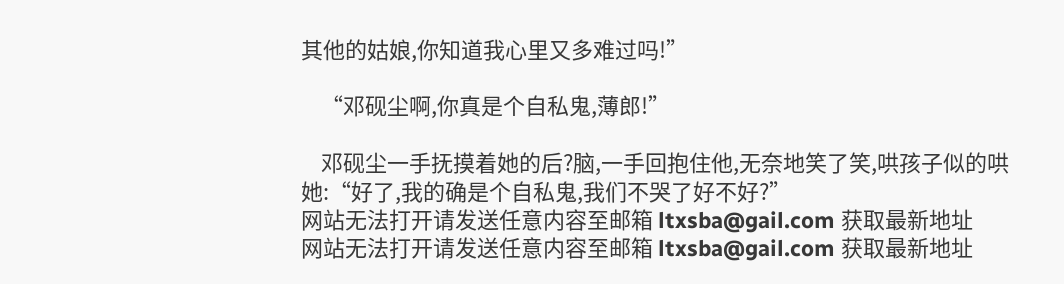其他的姑娘,你知道我心里又多难过吗!”

    “邓砚尘啊,你真是个自私鬼,薄郎!”

    邓砚尘一手抚摸着她的后?脑,一手回抱住他,无奈地笑了笑,哄孩子似的哄她:“好了,我的确是个自私鬼,我们不哭了好不好?”
网站无法打开请发送任意内容至邮箱 ltxsba@gail.com 获取最新地址
网站无法打开请发送任意内容至邮箱 ltxsba@gail.com 获取最新地址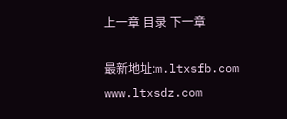上一章 目录 下一章

最新地址:m.ltxsfb.com www.ltxsdz.com